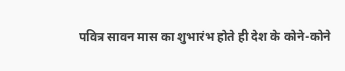पवित्र सावन मास का शुभारंभ होते ही देश के कोने-कोने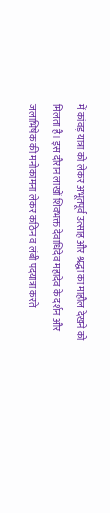में कांवड़ यात्रा को लेकर अभूतपूर्व उत्साह और श्रद्धा का माहौल देखने को मिलता है। इस दौरान लाखों शिवभक्त देवाधिदेव महादेव के दर्शन और जलाभिषेक की मनोकामना लेकर कठिन व लंबी पदयात्रा करते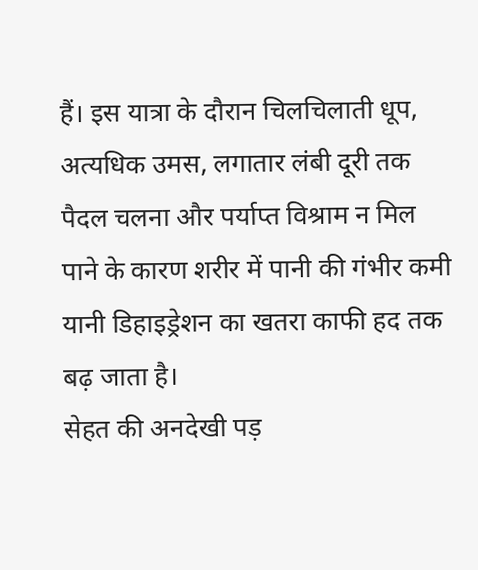हैं। इस यात्रा के दौरान चिलचिलाती धूप, अत्यधिक उमस, लगातार लंबी दूरी तक पैदल चलना और पर्याप्त विश्राम न मिल पाने के कारण शरीर में पानी की गंभीर कमी यानी डिहाइड्रेशन का खतरा काफी हद तक बढ़ जाता है।
सेहत की अनदेखी पड़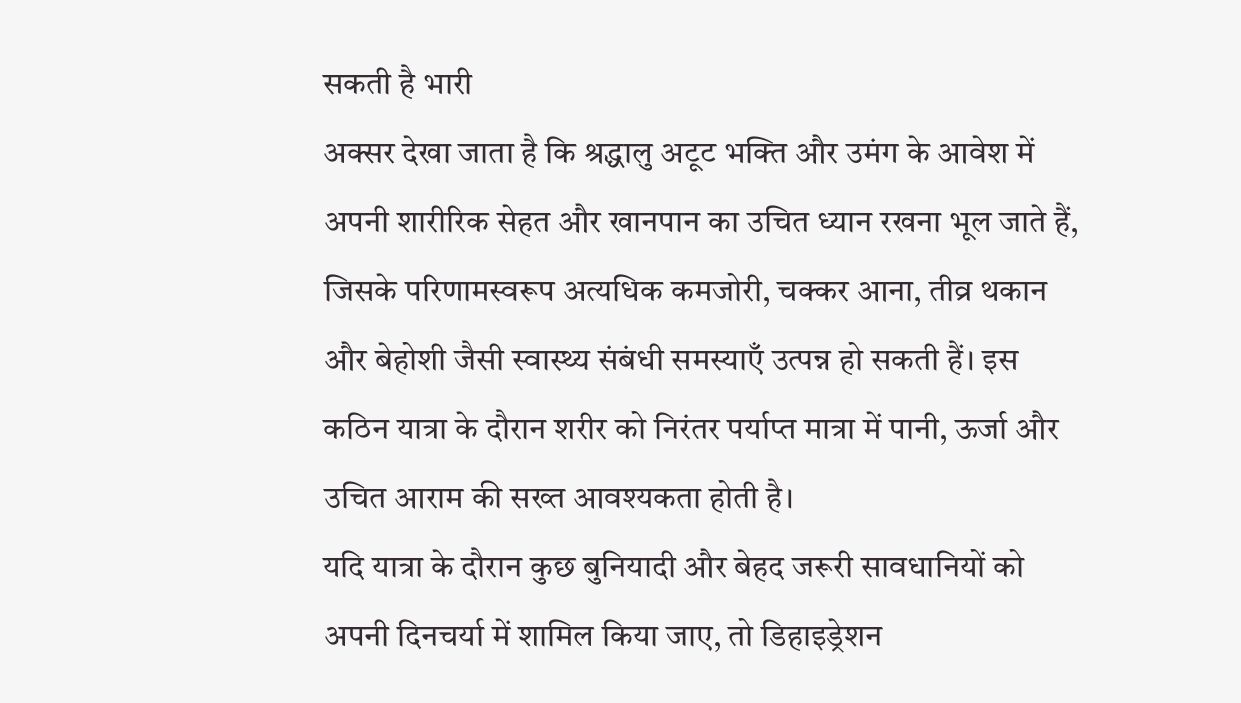सकती है भारी
अक्सर देखा जाता है कि श्रद्धालु अटूट भक्ति और उमंग के आवेश में अपनी शारीरिक सेहत और खानपान का उचित ध्यान रखना भूल जाते हैं, जिसके परिणामस्वरूप अत्यधिक कमजोरी, चक्कर आना, तीव्र थकान और बेहोशी जैसी स्वास्थ्य संबंधी समस्याएँ उत्पन्न हो सकती हैं। इस कठिन यात्रा के दौरान शरीर को निरंतर पर्याप्त मात्रा में पानी, ऊर्जा और उचित आराम की सख्त आवश्यकता होती है।
यदि यात्रा के दौरान कुछ बुनियादी और बेहद जरूरी सावधानियों को अपनी दिनचर्या में शामिल किया जाए, तो डिहाइड्रेशन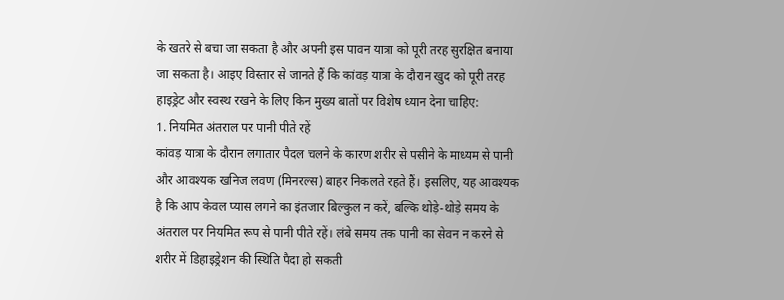के खतरे से बचा जा सकता है और अपनी इस पावन यात्रा को पूरी तरह सुरक्षित बनाया जा सकता है। आइए विस्तार से जानते हैं कि कांवड़ यात्रा के दौरान खुद को पूरी तरह हाइड्रेट और स्वस्थ रखने के लिए किन मुख्य बातों पर विशेष ध्यान देना चाहिए:
1. नियमित अंतराल पर पानी पीते रहें
कांवड़ यात्रा के दौरान लगातार पैदल चलने के कारण शरीर से पसीने के माध्यम से पानी और आवश्यक खनिज लवण (मिनरल्स) बाहर निकलते रहते हैं। इसलिए, यह आवश्यक है कि आप केवल प्यास लगने का इंतजार बिल्कुल न करें, बल्कि थोड़े-थोड़े समय के अंतराल पर नियमित रूप से पानी पीते रहें। लंबे समय तक पानी का सेवन न करने से शरीर में डिहाइड्रेशन की स्थिति पैदा हो सकती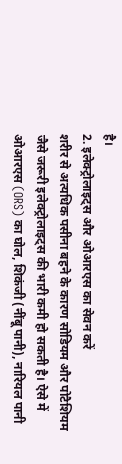है।
2. इलेक्ट्रोलाइट्स और ओआरएस का सेवन करें
शरीर से अत्यधिक पसीना बहने के कारण सोडियम और पोटैशियम जैसे जरूरी इलेक्ट्रोलाइट्स की भारी कमी हो सकती है। ऐसे में ओआरएस (ORS) का घोल, शिकंजी (नींबू पानी), नारियल पानी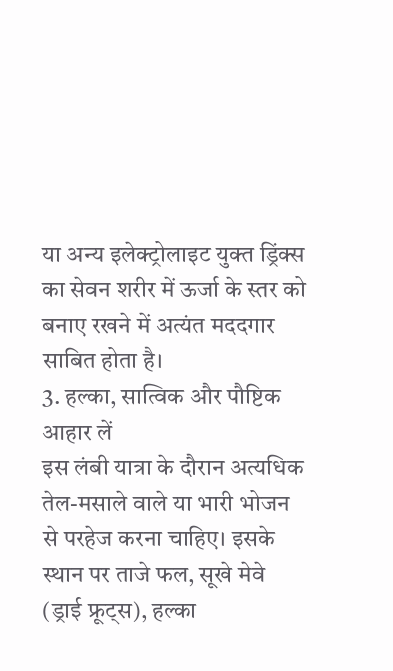या अन्य इलेक्ट्रोलाइट युक्त ड्रिंक्स का सेवन शरीर में ऊर्जा के स्तर को बनाए रखने में अत्यंत मददगार साबित होता है।
3. हल्का, सात्विक और पौष्टिक आहार लें
इस लंबी यात्रा के दौरान अत्यधिक तेल-मसाले वाले या भारी भोजन से परहेज करना चाहिए। इसके स्थान पर ताजे फल, सूखे मेवे (ड्राई फ्रूट्स), हल्का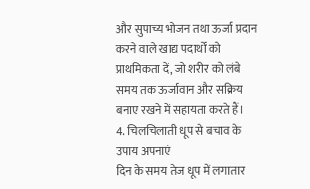और सुपाच्य भोजन तथा ऊर्जा प्रदान करने वाले खाद्य पदार्थों को प्राथमिकता दें, जो शरीर को लंबे समय तक ऊर्जावान और सक्रिय बनाए रखने में सहायता करते हैं।
4. चिलचिलाती धूप से बचाव के उपाय अपनाएं
दिन के समय तेज धूप में लगातार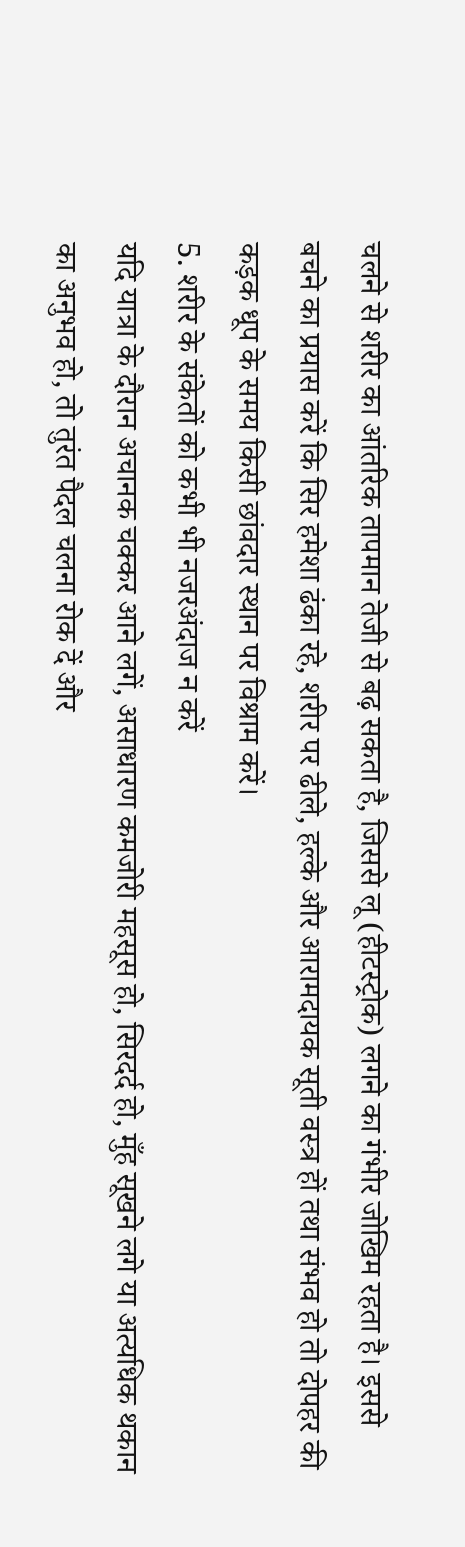चलने से शरीर का आंतरिक तापमान तेजी से बढ़ सकता है, जिससे लू (हीटस्ट्रोक) लगने का गंभीर जोखिम रहता है। इससे बचने का प्रयास करें कि सिर हमेशा ढंका रहे, शरीर पर ढीले, हल्के और आरामदायक सूती वस्त्र हों तथा संभव हो तो दोपहर की कड़क धूप के समय किसी छांवदार स्थान पर विश्राम करें।
5. शरीर के संकेतों को कभी भी नजरअंदाज न करें
यदि यात्रा के दौरान अचानक चक्कर आने लगें, असाधारण कमजोरी महसूस हो, सिरदर्द हो, मुँह सूखने लगे या अत्यधिक थकान का अनुभव हो, तो तुरंत पैदल चलना रोक दें और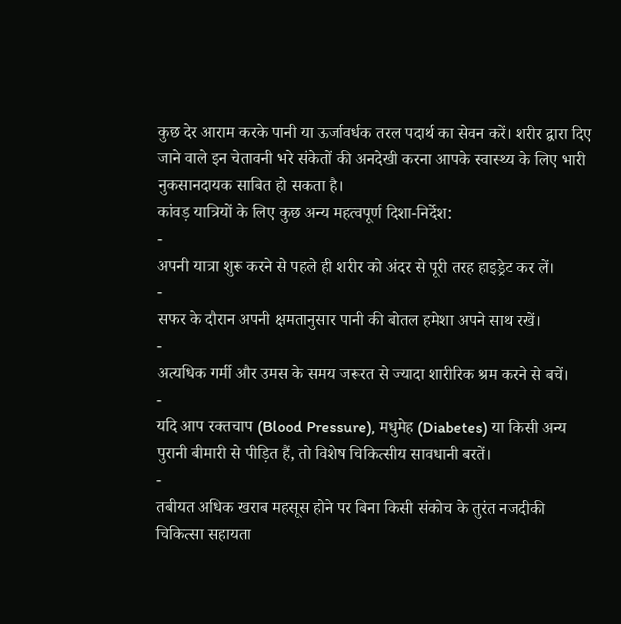कुछ देर आराम करके पानी या ऊर्जावर्धक तरल पदार्थ का सेवन करें। शरीर द्वारा दिए जाने वाले इन चेतावनी भरे संकेतों की अनदेखी करना आपके स्वास्थ्य के लिए भारी नुकसानदायक साबित हो सकता है।
कांवड़ यात्रियों के लिए कुछ अन्य महत्वपूर्ण दिशा-निर्देश:
-
अपनी यात्रा शुरू करने से पहले ही शरीर को अंदर से पूरी तरह हाइड्रेट कर लें।
-
सफर के दौरान अपनी क्षमतानुसार पानी की बोतल हमेशा अपने साथ रखें।
-
अत्यधिक गर्मी और उमस के समय जरूरत से ज्यादा शारीरिक श्रम करने से बचें।
-
यदि आप रक्तचाप (Blood Pressure), मधुमेह (Diabetes) या किसी अन्य पुरानी बीमारी से पीड़ित हैं, तो विशेष चिकित्सीय सावधानी बरतें।
-
तबीयत अधिक खराब महसूस होने पर बिना किसी संकोच के तुरंत नजदीकी चिकित्सा सहायता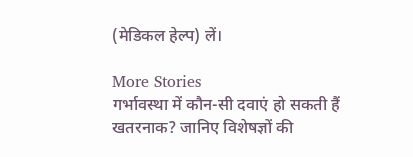(मेडिकल हेल्प) लें।

More Stories
गर्भावस्था में कौन-सी दवाएं हो सकती हैं खतरनाक? जानिए विशेषज्ञों की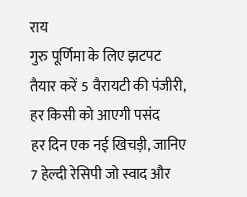राय
गुरु पूर्णिमा के लिए झटपट तैयार करें 5 वैरायटी की पंजीरी, हर किसी को आएगी पसंद
हर दिन एक नई खिचड़ी, जानिए 7 हेल्दी रेसिपी जो स्वाद और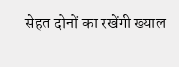सेहत दोनों का रखेंगी ख्याल